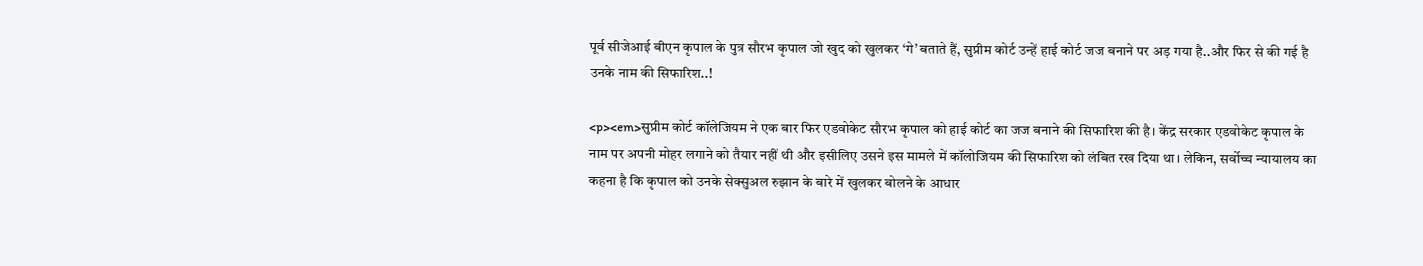पूर्व सीजेआई बीएन कृपाल के पुत्र सौरभ कृपाल जो खुद को खुलकर ‘गे’ बताते हैं, सुप्रीम कोर्ट उन्हें हाई कोर्ट जज बनाने पर अड़ गया है..और फिर से की गई है उनके नाम की सिफारिश..!

<p><em>सुप्रीम कोर्ट कॉलेजियम ने एक बार फिर एडवोकेट सौरभ कृपाल को हाई कोर्ट का जज बनाने की सिफारिश की है। केंद्र सरकार एडवोकेट कृपाल के नाम पर अपनी मोहर लगाने को तैयार नहीं थी और इसीलिए उसने इस मामले में कॉलोजियम की सिफारिश को लंबित रख दिया था। लेकिन, सर्वोच्च न्यायालय का कहना है कि कृपाल को उनके सेक्सुअल रुझान के बारे में खुलकर बोलने के आधार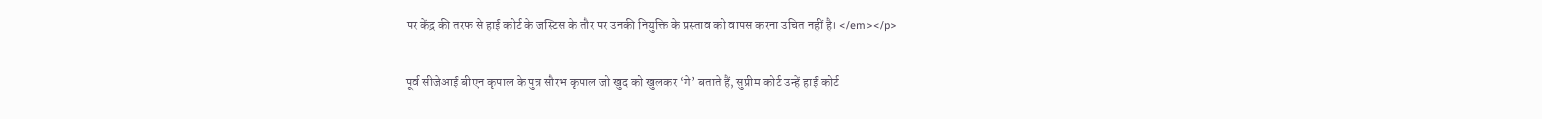पर केंद्र की तरफ से हाई कोर्ट के जस्टिस के तौर पर उनकी नियुक्ति के प्रस्ताव को वापस करना उचित नहीं है। </em></p>

पूर्व सीजेआई बीएन कृपाल के पुत्र सौरभ कृपाल जो खुद को खुलकर ‘गे’ बताते हैं, सुप्रीम कोर्ट उन्हें हाई कोर्ट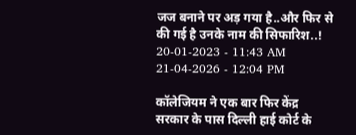जज बनाने पर अड़ गया है..और फिर से की गई है उनके नाम की सिफारिश..!
20-01-2023 - 11:43 AM
21-04-2026 - 12:04 PM

कॉलेजियम ने एक बार फिर केंद्र सरकार के पास दिल्ली हाई कोर्ट के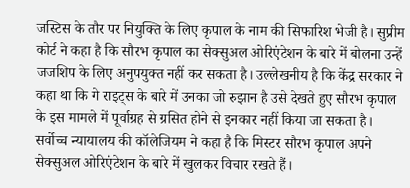जस्टिस के तौर पर नियुक्ति के लिए कृपाल के नाम की सिफारिश भेजी है। सुप्रीम कोर्ट ने कहा है कि सौरभ कृपाल का सेक्सुअल ओरिएंटेशन के बारे में बोलना उन्हें जजशिप के लिए अनुपयुक्त नहीं कर सकता है। उल्लेखनीय है कि केंद्र सरकार ने कहा था कि गे राइट्स के बारे में उनका जो रुझान है उसे देखते हुए सौरभ कृपाल के इस मामले में पूर्वाग्रह से ग्रसित होने से इनकार नहीं किया जा सकता है।
सर्वोच्च न्यायालय की कॉलेजियम ने कहा है कि मिस्टर सौरभ कृपाल अपने सेक्सुअल ओरिएंटेशन के बारे में खुलकर विचार रखते हैं।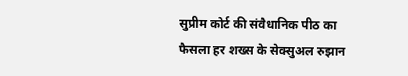सुप्रीम कोर्ट की संवैधानिक पीठ का फैसला हर शख्स के सेक्सुअल रुझान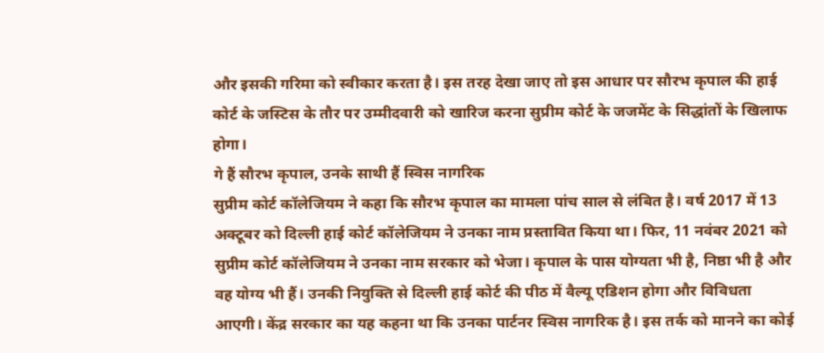और इसकी गरिमा को स्वीकार करता है। इस तरह देखा जाए तो इस आधार पर सौरभ कृपाल की हाई कोर्ट के जस्टिस के तौर पर उम्मीदवारी को खारिज करना सुप्रीम कोर्ट के जजमेंट के सिद्धांतों के खिलाफ होगा।
गे हैं सौरभ कृपाल, उनके साथी हैं स्विस नागरिक
सुप्रीम कोर्ट कॉलेजियम ने कहा कि सौरभ कृपाल का मामला पांच साल से लंबित है। वर्ष 2017 में 13 अक्टूबर को दिल्ली हाई कोर्ट कॉलेजियम ने उनका नाम प्रस्तावित किया था। फिर, 11 नवंबर 2021 को सुप्रीम कोर्ट कॉलेजियम ने उनका नाम सरकार को भेजा। कृपाल के पास योग्यता भी है, निष्ठा भी है और वह योग्य भी हैं। उनकी नियुक्ति से दिल्ली हाई कोर्ट की पीठ में वैल्यू एडिशन होगा और विविधता आएगी। केंद्र सरकार का यह कहना था कि उनका पार्टनर स्विस नागरिक है। इस तर्क को मानने का कोई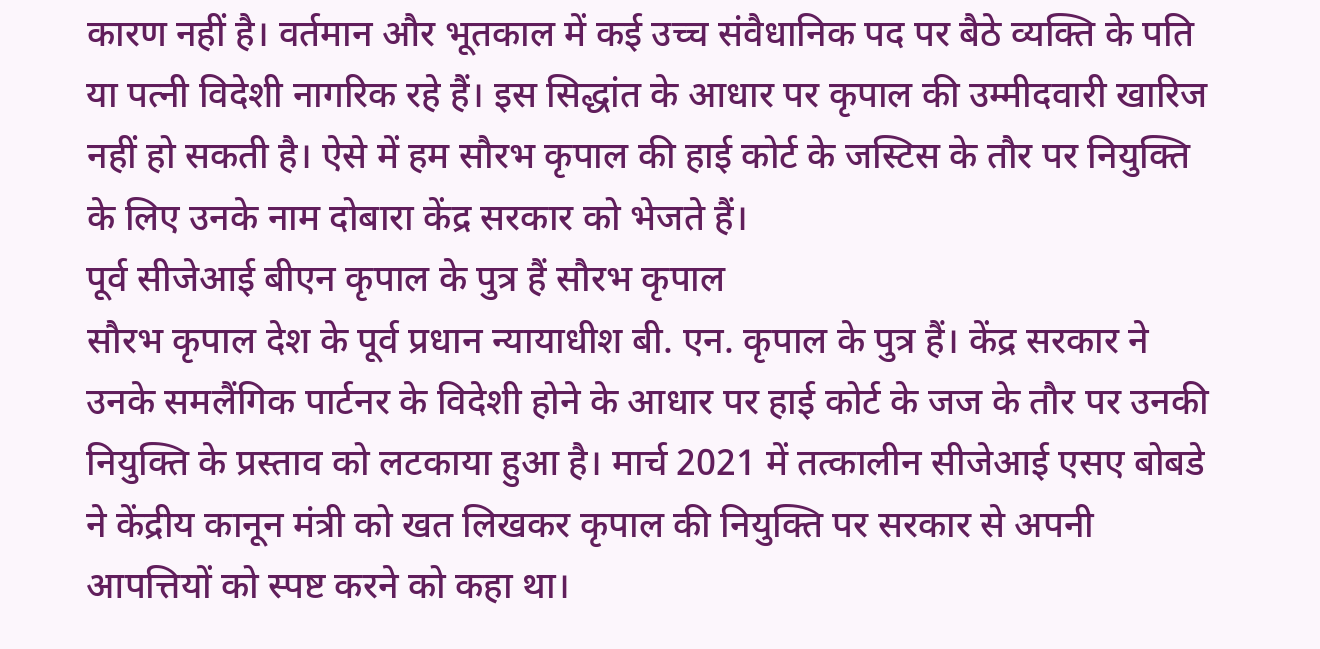कारण नहीं है। वर्तमान और भूतकाल में कई उच्च संवैधानिक पद पर बैठे व्यक्ति के पति या पत्नी विदेशी नागरिक रहे हैं। इस सिद्धांत के आधार पर कृपाल की उम्मीदवारी खारिज नहीं हो सकती है। ऐसे में हम सौरभ कृपाल की हाई कोर्ट के जस्टिस के तौर पर नियुक्ति के लिए उनके नाम दोबारा केंद्र सरकार को भेजते हैं।
पूर्व सीजेआई बीएन कृपाल के पुत्र हैं सौरभ कृपाल
सौरभ कृपाल देश के पूर्व प्रधान न्यायाधीश बी. एन. कृपाल के पुत्र हैं। केंद्र सरकार ने उनके समलैंगिक पार्टनर के विदेशी होने के आधार पर हाई कोर्ट के जज के तौर पर उनकी नियुक्ति के प्रस्ताव को लटकाया हुआ है। मार्च 2021 में तत्कालीन सीजेआई एसए बोबडे ने केंद्रीय कानून मंत्री को खत लिखकर कृपाल की नियुक्ति पर सरकार से अपनी आपत्तियों को स्पष्ट करने को कहा था।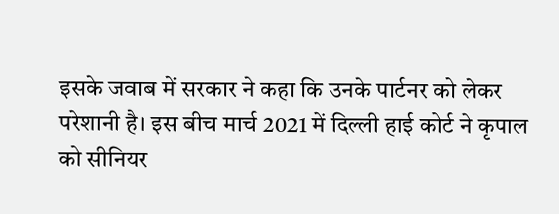इसके जवाब में सरकार ने कहा कि उनके पार्टनर को लेकर परेशानी है। इस बीच मार्च 2021 में दिल्ली हाई कोर्ट ने कृपाल को सीनियर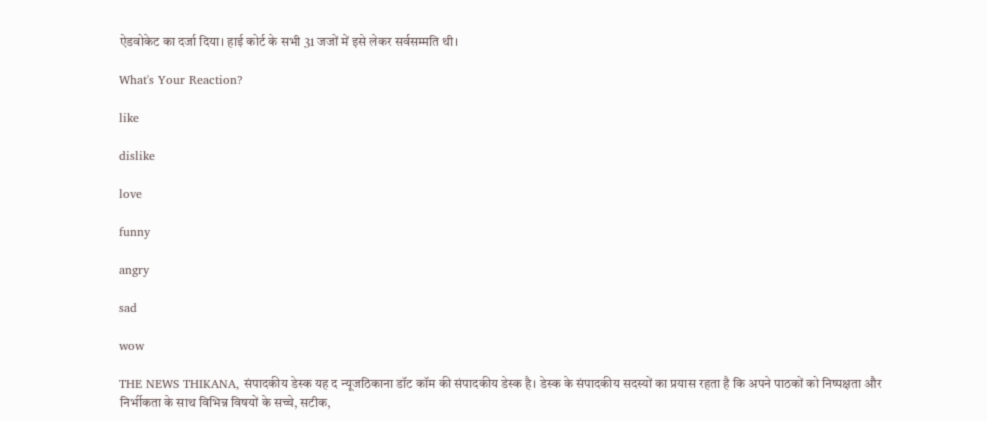ऐडवोकेट का दर्जा दिया। हाई कोर्ट के सभी 31 जजों में इसे लेकर सर्वसम्मति थी।

What's Your Reaction?

like

dislike

love

funny

angry

sad

wow

THE NEWS THIKANA, संपादकीय डेस्क यह द न्यूजठिकाना डॉट कॉम की संपादकीय डेस्क है। डेस्क के संपादकीय सदस्यों का प्रयास रहता है कि अपने पाठकों को निष्पक्षता और निर्भीकता के साथ विभिन्न विषयों के सच्चे, सटीक,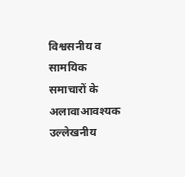विश्वसनीय व सामयिक समाचारों के अलावाआवश्यक उल्लेखनीय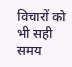विचारों को भी सही समय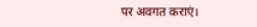पर अवगत कराएं।